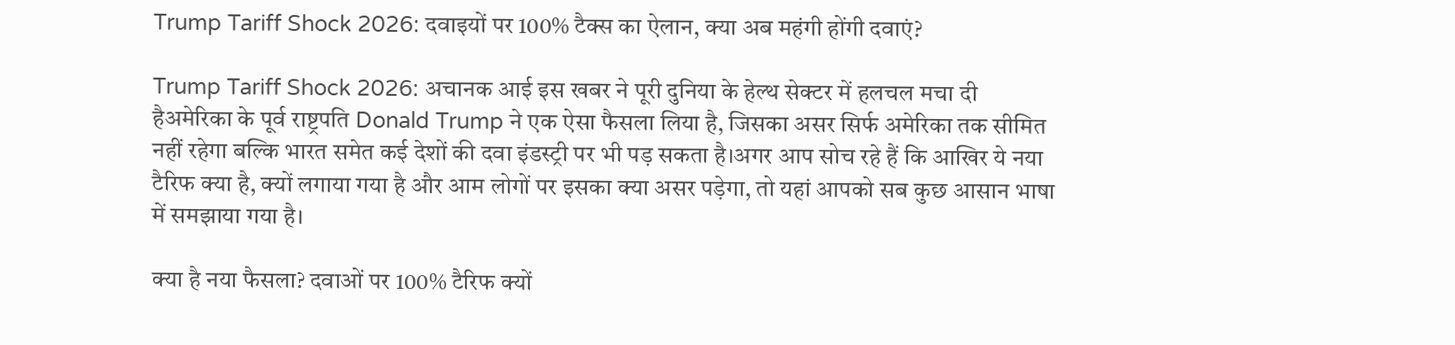Trump Tariff Shock 2026: दवाइयों पर 100% टैक्स का ऐलान, क्या अब महंगी होंगी दवाएं?

Trump Tariff Shock 2026: अचानक आई इस खबर ने पूरी दुनिया के हेल्थ सेक्टर में हलचल मचा दी हैअमेरिका के पूर्व राष्ट्रपति Donald Trump ने एक ऐसा फैसला लिया है, जिसका असर सिर्फ अमेरिका तक सीमित नहीं रहेगा बल्कि भारत समेत कई देशों की दवा इंडस्ट्री पर भी पड़ सकता है।अगर आप सोच रहे हैं कि आखिर ये नया टैरिफ क्या है, क्यों लगाया गया है और आम लोगों पर इसका क्या असर पड़ेगा, तो यहां आपको सब कुछ आसान भाषा में समझाया गया है।

क्या है नया फैसला? दवाओं पर 100% टैरिफ क्यों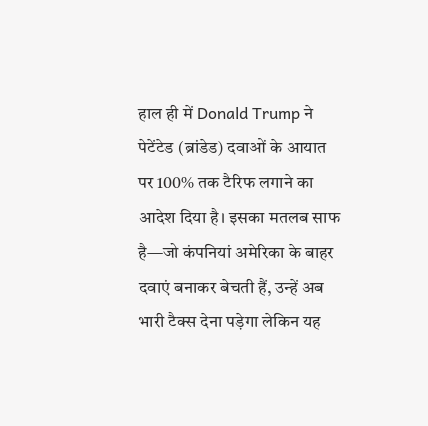हाल ही में Donald Trump ने पेटेंटेड (ब्रांडेड) दवाओं के आयात पर 100% तक टैरिफ लगाने का आदेश दिया है। इसका मतलब साफ है—जो कंपनियां अमेरिका के बाहर दवाएं बनाकर बेचती हैं, उन्हें अब भारी टैक्स देना पड़ेगा लेकिन यह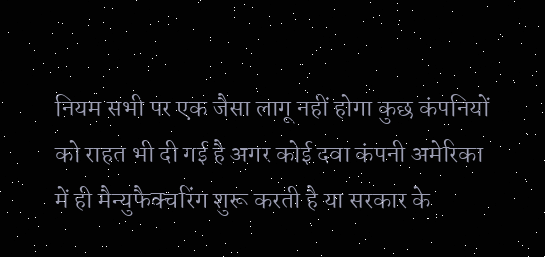नियम सभी पर एक जैसा लागू नहीं होगा कुछ कंपनियों को राहत भी दी गई है अगर कोई दवा कंपनी अमेरिका में ही मैन्युफैक्चरिंग शुरू करती है या सरकार के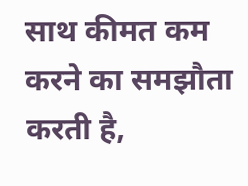साथ कीमत कम करने का समझौता करती है,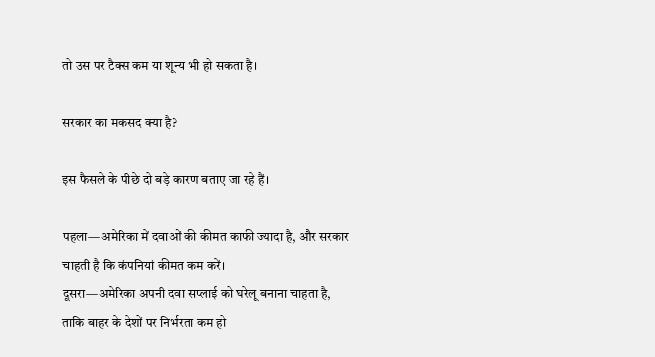तो उस पर टैक्स कम या शून्य भी हो सकता है।

सरकार का मकसद क्या है?

इस फैसले के पीछे दो बड़े कारण बताए जा रहे हैं।

पहला—अमेरिका में दवाओं की कीमत काफी ज्यादा है, और सरकार चाहती है कि कंपनियां कीमत कम करें।
दूसरा—अमेरिका अपनी दवा सप्लाई को घरेलू बनाना चाहता है, ताकि बाहर के देशों पर निर्भरता कम हो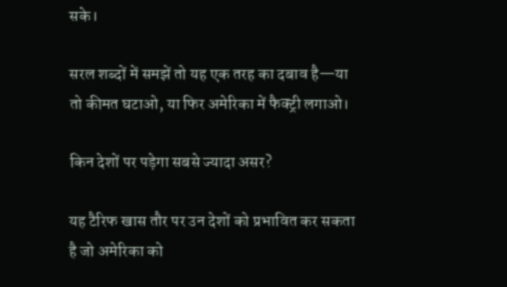सके।

सरल शब्दों में समझें तो यह एक तरह का दबाव है—या तो कीमत घटाओ, या फिर अमेरिका में फैक्ट्री लगाओ।

किन देशों पर पड़ेगा सबसे ज्यादा असर?

यह टैरिफ खास तौर पर उन देशों को प्रभावित कर सकता है जो अमेरिका को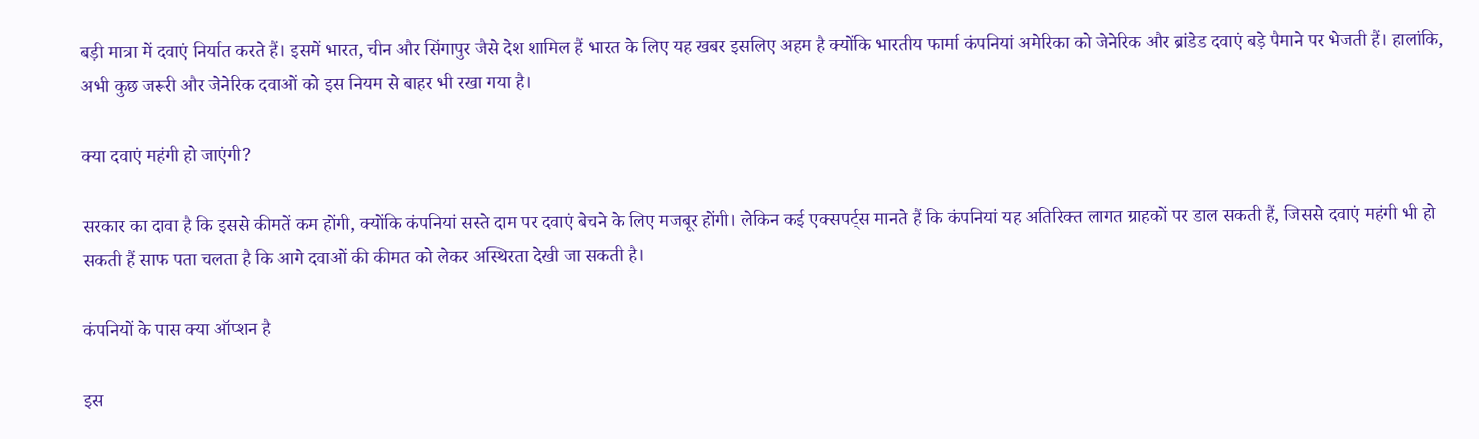बड़ी मात्रा में दवाएं निर्यात करते हैं। इसमें भारत, चीन और सिंगापुर जैसे देश शामिल हैं भारत के लिए यह खबर इसलिए अहम है क्योंकि भारतीय फार्मा कंपनियां अमेरिका को जेनेरिक और ब्रांडेड दवाएं बड़े पैमाने पर भेजती हैं। हालांकि, अभी कुछ जरूरी और जेनेरिक दवाओं को इस नियम से बाहर भी रखा गया है।

क्या दवाएं महंगी हो जाएंगी?

सरकार का दावा है कि इससे कीमतें कम होंगी, क्योंकि कंपनियां सस्ते दाम पर दवाएं बेचने के लिए मजबूर होंगी। लेकिन कई एक्सपर्ट्स मानते हैं कि कंपनियां यह अतिरिक्त लागत ग्राहकों पर डाल सकती हैं, जिससे दवाएं महंगी भी हो सकती हैं साफ पता चलता है कि आगे दवाओं की कीमत को लेकर अस्थिरता देखी जा सकती है।

कंपनियों के पास क्या ऑप्शन है

इस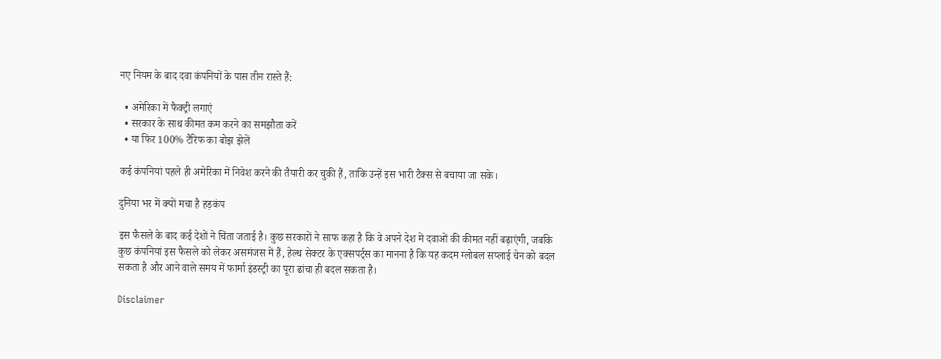नए नियम के बाद दवा कंपनियों के पास तीन रास्ते हैं:

  • अमेरिका में फैक्ट्री लगाएं
  • सरकार के साथ कीमत कम करने का समझौता करें
  • या फिर 100% टैरिफ का बोझ झेलें

कई कंपनियां पहले ही अमेरिका में निवेश करने की तैयारी कर चुकी हैं, ताकि उन्हें इस भारी टैक्स से बचाया जा सके।

दुनिया भर में क्यों मचा है हड़कंप

इस फैसले के बाद कई देशों ने चिंता जताई है। कुछ सरकारों ने साफ कहा है कि वे अपने देश में दवाओं की कीमत नहीं बढ़ाएंगी, जबकि कुछ कंपनियां इस फैसले को लेकर असमंजस में हैं, हेल्थ सेक्टर के एक्सपर्ट्स का मानना है कि यह कदम ग्लोबल सप्लाई चेन को बदल सकता है और आने वाले समय में फार्मा इंडस्ट्री का पूरा ढांचा ही बदल सकता है।

Disclaimer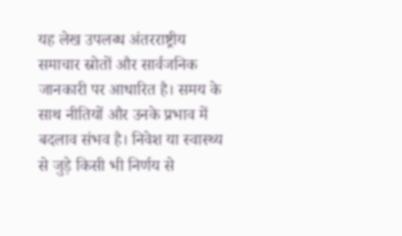यह लेख उपलब्ध अंतरराष्ट्रीय समाचार स्रोतों और सार्वजनिक जानकारी पर आधारित है। समय के साथ नीतियों और उनके प्रभाव में बदलाव संभव है। निवेश या स्वास्थ्य से जुड़े किसी भी निर्णय से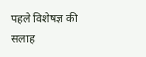पहले विशेषज्ञ की सलाह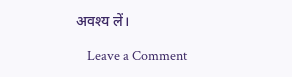अवश्य लें।

    Leave a Comment